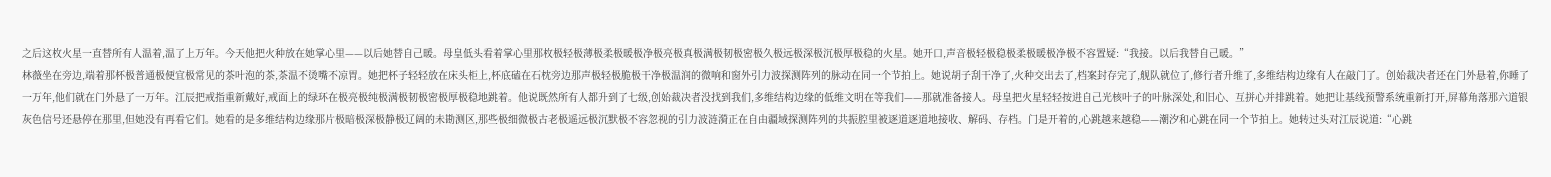之后这枚火星一直替所有人温着,温了上万年。今天他把火种放在她掌心里——以后她替自己暖。母皇低头看着掌心里那枚极轻极薄极柔极暖极净极亮极真极满极韧极密极久极远极深极沉极厚极稳的火星。她开口,声音极轻极稳极柔极暖极净极不容置疑:“我接。以后我替自己暖。”
林薇坐在旁边,端着那杯极普通极便宜极常见的茶叶泡的茶,茶温不烫嘴不凉胃。她把杯子轻轻放在床头柜上,杯底磕在石枕旁边那声极轻极脆极干净极温润的微响和窗外引力波探测阵列的脉动在同一个节拍上。她说胡子刮干净了,火种交出去了,档案封存完了,舰队就位了,修行者升维了,多维结构边缘有人在敲门了。创始裁决者还在门外悬着,你睡了一万年,他们就在门外悬了一万年。江辰把戒指重新戴好,戒面上的绿环在极亮极纯极满极韧极密极厚极稳地跳着。他说既然所有人都升到了七级,创始裁决者没找到我们,多维结构边缘的低维文明在等我们——那就准备接人。母皇把火星轻轻按进自己光核叶子的叶脉深处,和旧心、互拼心并排跳着。她把让基线预警系统重新打开,屏幕角落那六道银灰色信号还悬停在那里,但她没有再看它们。她看的是多维结构边缘那片极暗极深极静极辽阔的未勘测区,那些极细微极古老极遥远极沉默极不容忽视的引力波涟漪正在自由疆域探测阵列的共振腔里被逐道逐道地接收、解码、存档。门是开着的,心跳越来越稳——潮汐和心跳在同一个节拍上。她转过头对江辰说道:“心跳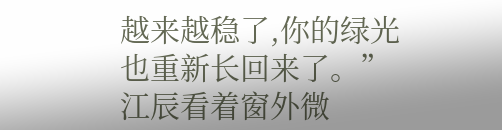越来越稳了,你的绿光也重新长回来了。”江辰看着窗外微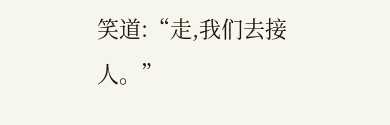笑道:“走,我们去接人。”